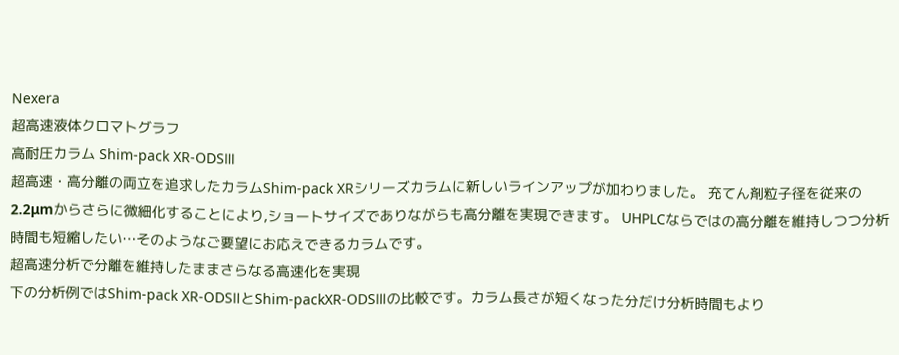Nexera
超高速液体クロマトグラフ
高耐圧カラム Shim-pack XR-ODSⅢ
超高速・高分離の両立を追求したカラムShim-pack XRシリーズカラムに新しいラインアップが加わりました。 充てん剤粒子径を従来の2.2μmからさらに微細化することにより,ショートサイズでありながらも高分離を実現できます。 UHPLCならではの高分離を維持しつつ分析時間も短縮したい…そのようなご要望にお応えできるカラムです。
超高速分析で分離を維持したままさらなる高速化を実現
下の分析例ではShim-pack XR-ODSⅡとShim-packXR-ODSⅢの比較です。カラム長さが短くなった分だけ分析時間もより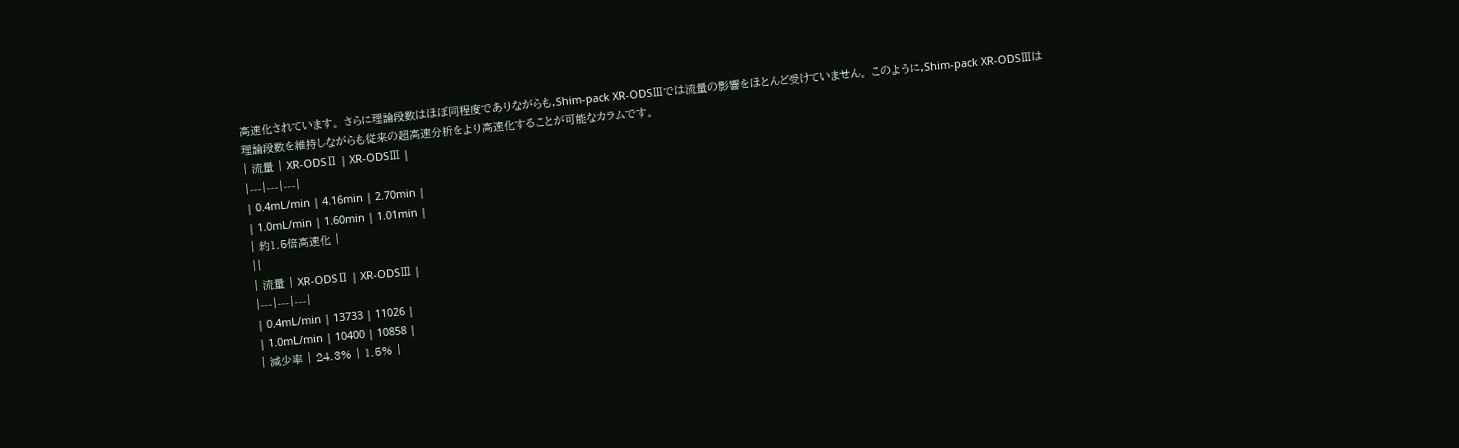高速化されています。 さらに理論段数はほぼ同程度でありながらも,Shim-pack XR-ODSⅢでは流量の影響をほとんど受けていません。 このように,Shim-pack XR-ODSⅢは理論段数を維持しながらも従来の超高速分析をより高速化することが可能なカラムです。
| 流量 | XR-ODSⅡ | XR-ODSⅢ |
|---|---|---|
| 0.4mL/min | 4.16min | 2.70min |
| 1.0mL/min | 1.60min | 1.01min |
| 約1.5倍高速化 |
||
| 流量 | XR-ODSⅡ | XR-ODSⅢ |
|---|---|---|
| 0.4mL/min | 13733 | 11026 |
| 1.0mL/min | 10400 | 10858 |
| 減少率 | 24.3% | 1.5% |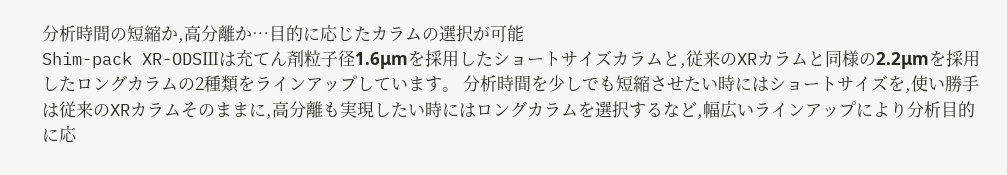分析時間の短縮か,高分離か…目的に応じたカラムの選択が可能
Shim-pack XR-ODSⅢは充てん剤粒子径1.6μmを採用したショートサイズカラムと,従来のXRカラムと同様の2.2μmを採用したロングカラムの2種類をラインアップしています。 分析時間を少しでも短縮させたい時にはショートサイズを,使い勝手は従来のXRカラムそのままに,高分離も実現したい時にはロングカラムを選択するなど,幅広いラインアップにより分析目的に応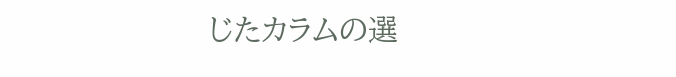じたカラムの選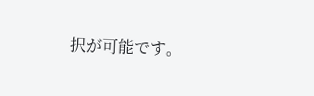択が可能です。